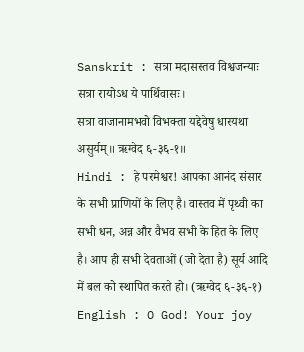Sanskrit : सत्रा मदासस्तव विश्वजन्याः सत्रा रायोऽध ये पार्थिवासः।
सत्रा वाजानामभवो विभक्ता यद्देवेषु धारयथा असुर्यम्॥ ऋग्वेद ६-३६-१॥
Hindi : हे परमेश्वर! आपका आनंद संसार के सभी प्राणियों के लिए है। वास्तव में पृथ्वी का सभी धन, अन्न और वैभव सभी के हित के लिए है। आप ही सभी देवताओं (जो देता है) सूर्य आदि में बल को स्थापित करते हो। (ऋग्वेद ६-३६-१)
English : O God! Your joy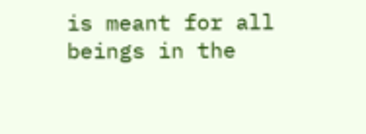is meant for all beings in the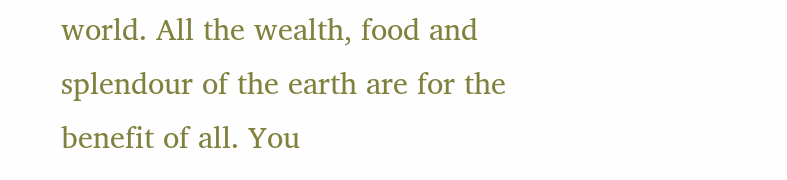world. All the wealth, food and splendour of the earth are for the benefit of all. You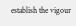establish the vigour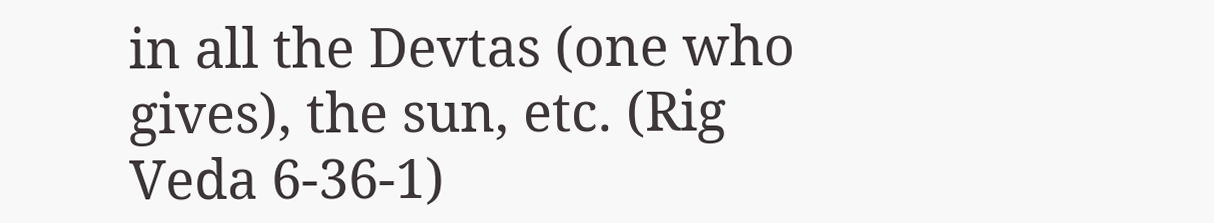in all the Devtas (one who gives), the sun, etc. (Rig Veda 6-36-1)